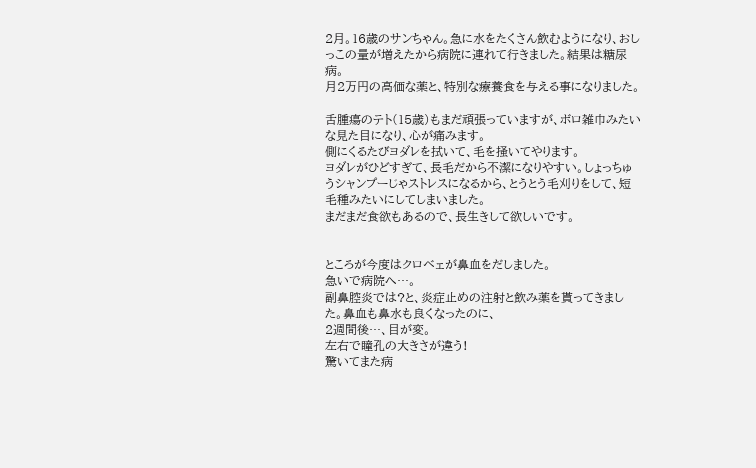2月。16歳のサンちゃん。急に水をたくさん飲むようになり、おしっこの量が増えたから病院に連れて行きました。結果は糖尿病。
月2万円の高価な薬と、特別な療養食を与える事になりました。

舌腫瘍のテト(15歳)もまだ頑張っていますが、ボロ雑巾みたいな見た目になり、心が痛みます。
側にくるたびヨダレを拭いて、毛を掻いてやります。
ヨダレがひどすぎて、長毛だから不潔になりやすい。しょっちゅうシャンプーじゃストレスになるから、とうとう毛刈りをして、短毛種みたいにしてしまいました。
まだまだ食欲もあるので、長生きして欲しいです。


ところが今度はクロベェが鼻血をだしました。
急いで病院へ…。
副鼻腔炎では?と、炎症止めの注射と飲み薬を貰ってきました。鼻血も鼻水も良くなったのに、
2週間後…、目が変。
左右で瞳孔の大きさが違う!
驚いてまた病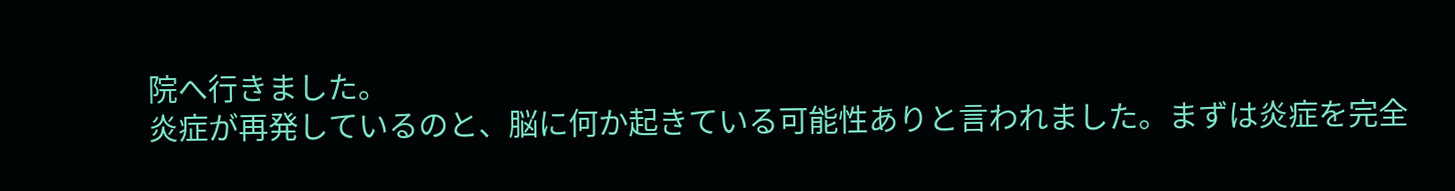院へ行きました。
炎症が再発しているのと、脳に何か起きている可能性ありと言われました。まずは炎症を完全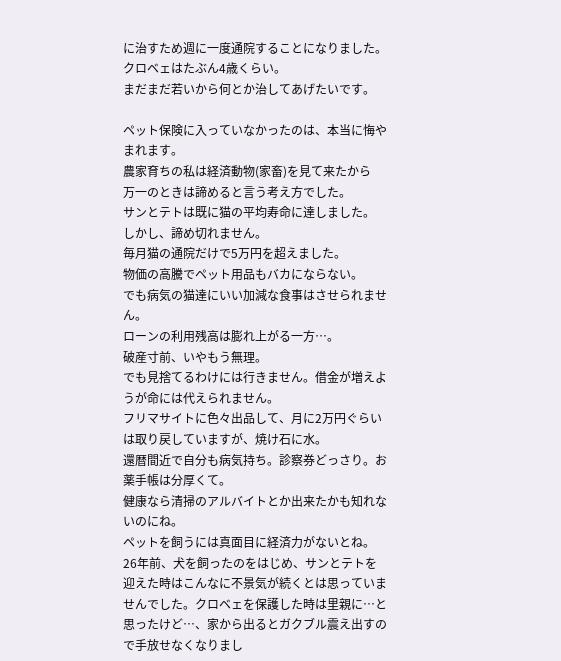に治すため週に一度通院することになりました。
クロベェはたぶん4歳くらい。
まだまだ若いから何とか治してあげたいです。

ペット保険に入っていなかったのは、本当に悔やまれます。
農家育ちの私は経済動物(家畜)を見て来たから
万一のときは諦めると言う考え方でした。
サンとテトは既に猫の平均寿命に達しました。
しかし、諦め切れません。
毎月猫の通院だけで5万円を超えました。
物価の高騰でペット用品もバカにならない。
でも病気の猫達にいい加減な食事はさせられません。
ローンの利用残高は膨れ上がる一方…。
破産寸前、いやもう無理。
でも見捨てるわけには行きません。借金が増えようが命には代えられません。
フリマサイトに色々出品して、月に2万円ぐらいは取り戻していますが、焼け石に水。
還暦間近で自分も病気持ち。診察券どっさり。お薬手帳は分厚くて。
健康なら清掃のアルバイトとか出来たかも知れないのにね。
ペットを飼うには真面目に経済力がないとね。
26年前、犬を飼ったのをはじめ、サンとテトを迎えた時はこんなに不景気が続くとは思っていませんでした。クロベェを保護した時は里親に…と思ったけど…、家から出るとガクブル震え出すので手放せなくなりまし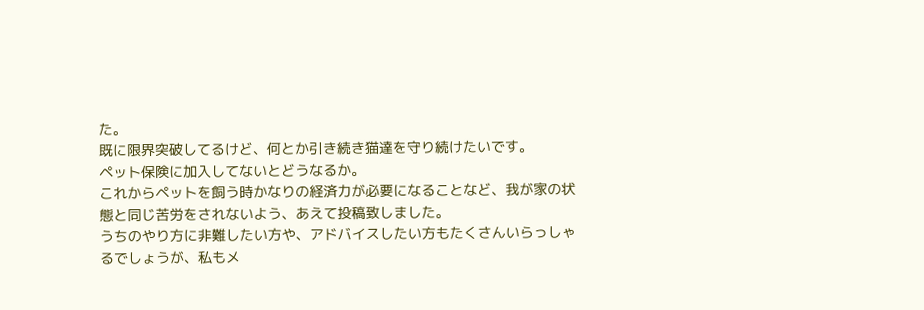た。
既に限界突破してるけど、何とか引き続き猫達を守り続けたいです。
ペット保険に加入してないとどうなるか。
これからペットを飼う時かなりの経済力が必要になることなど、我が家の状態と同じ苦労をされないよう、あえて投稿致しました。
うちのやり方に非難したい方や、アドバイスしたい方もたくさんいらっしゃるでしょうが、私もメ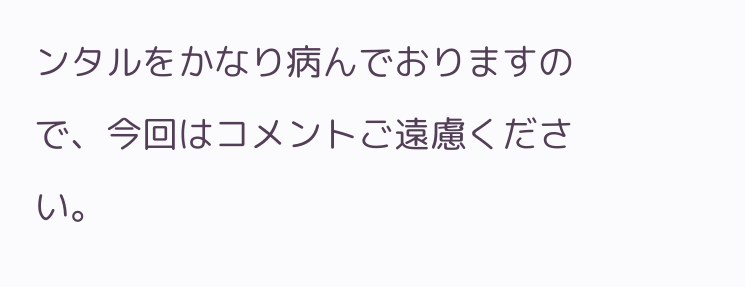ンタルをかなり病んでおりますので、今回はコメントご遠慮ください。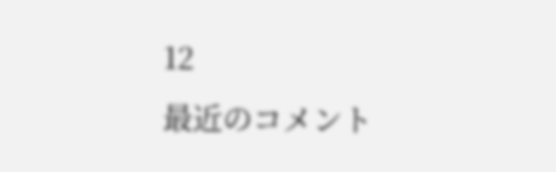12
最近のコメント